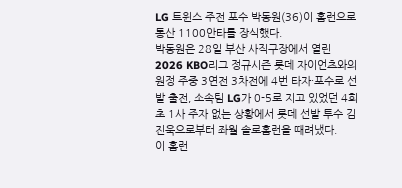LG 트윈스 주전 포수 박동원(36)이 홈런으로 통산 1100안타를 장식했다.
박동원은 28일 부산 사직구장에서 열린 2026 KBO리그 정규시즌 롯데 자이언츠와의 원정 주중 3연전 3차전에 4번 타자·포수로 선발 출전, 소속팀 LG가 0-5로 지고 있었던 4회 초 1사 주자 없는 상황에서 롯데 선발 투수 김진욱으로부터 좌월 솔로홈런을 때려냈다.
이 홈런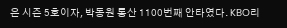은 시즌 5호이자, 박동원 통산 1100번째 안타였다. KBO리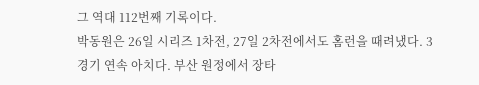그 역대 112번째 기록이다.
박동원은 26일 시리즈 1차전, 27일 2차전에서도 홈런을 때려냈다. 3경기 연속 아치다. 부산 원정에서 장타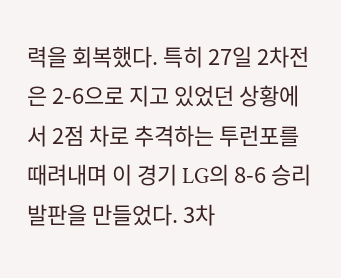력을 회복했다. 특히 27일 2차전은 2-6으로 지고 있었던 상황에서 2점 차로 추격하는 투런포를 때려내며 이 경기 LG의 8-6 승리 발판을 만들었다. 3차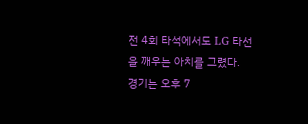전 4회 타석에서도 LG 타선을 깨우는 아치를 그렸다.
경기는 오후 7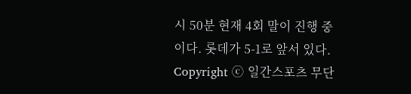시 50분 현재 4회 말이 진행 중이다. 롯데가 5-1로 앞서 있다.
Copyright ⓒ 일간스포츠 무단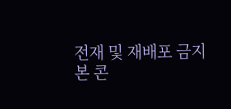전재 및 재배포 금지
본 콘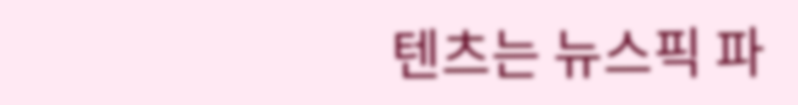텐츠는 뉴스픽 파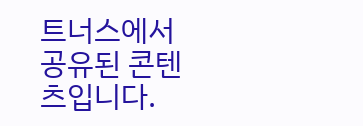트너스에서 공유된 콘텐츠입니다.